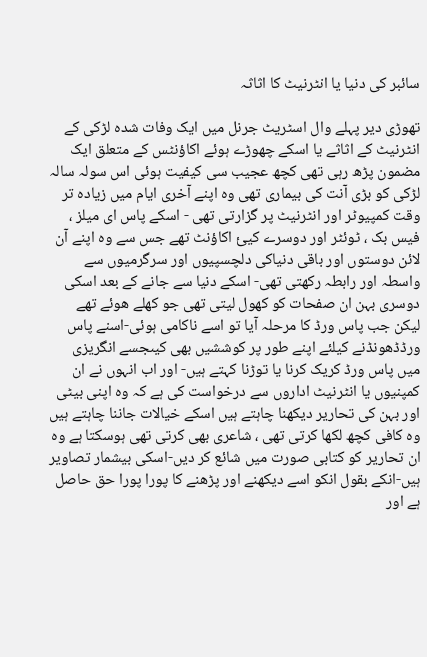سائبر کی دنیا یا انٹرنیٹ کا اثاثہ

تھوڑی دیر پہلے وال اسٹریٹ جرنل میں ایک وفات شدہ لڑکی کے انٹرنیٹ کے اثاثے یا اسکے چھوڑے ہوئے اکاؤنٹس کے متعلق ایک مضمون پڑھ رہی تھی کچھ عجیب سی کیفیت ہوئی اس سولہ سالہ لڑکی کو بڑی آنت کی بیماری تھی وہ اپنے آخری ایام میں زیادہ تر وقت کمپیوٹر اور انٹرنیٹ پر گزارتی تھی - اسکے پاس ای میلز ، فیس بک ، ٹوئٹر اور دوسرے کیئ اکاؤنٹ تھے جس سے وہ اپنے آن لائن دوستوں اور باقی دنیاکی دلچسپیوں اور سرگرمیوں سے واسطہ اور رابطہ رکھتی تھی- اسکے دنیا سے جانے کے بعد اسکی دوسری بہن ان صفحات کو کھول لیتی تھی جو کھلے ھوئے تھے لیکن جب پاس ورڈ کا مرحلہ آیا تو اسے ناکامی ہوئی-اسنے پاس ورڈڈھونڈنے کیلئے اپنے طور پر کوششیں بھی کیںجسے انگریزی میں پاس ورڈ کریک کرنا یا توڑنا کہتے ہیں- اور اب انہوں نے ان کمپنیوں یا انٹرنیٹ اداروں سے درخواست کی ہے کہ وہ اپنی بیٹی اور بہن کی تحاریر دیکھنا چاہتے ہیں اسکے خیالات جاننا چاہتے ہیں وہ کافی کچھ لکھا کرتی تھی ، شاعری بھی کرتی تھی ہوسکتا ہے وہ ان تحاریر کو کتابی صورت میں شائع کر دیں-اسکی بیشمار تصاویر ہیں-انکے بقول انکو اسے دیکھنے اور پڑھنے کا پورا پورا حق حاصل ہے اور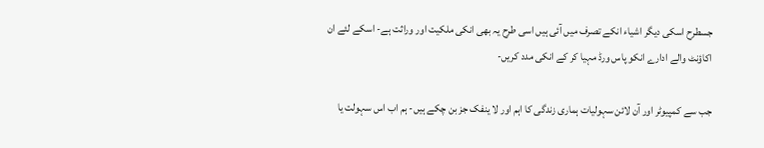جسطرح اسکی دیگر اشیاء انکے تصرف میں آئی ہیں اسی طرح یہ بھی انکی ملکیت اور وراثت ہے- اسکے لئے ان اکاؤنٹ والے ادارے انکو پاس ورڈ مہیا کر کے انکی مدد کریں-

جب سے کمپیوٹر اور آن لائن سہولیات ہماری زندگی کا اہم اور لا ینفک جز بن چکے ہیں- ہم اب اس سہولت یا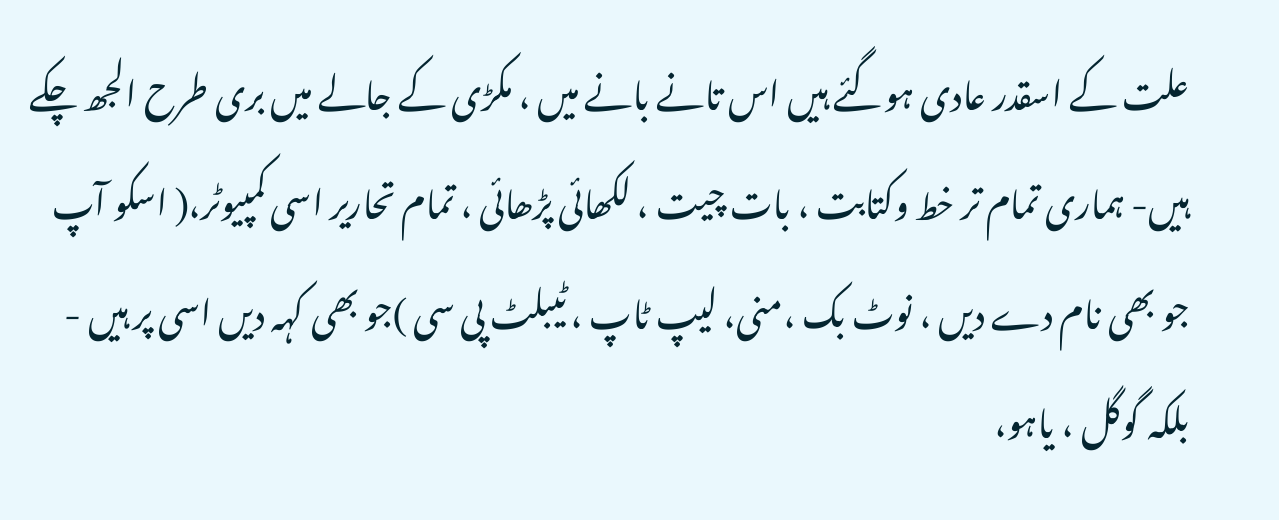علت کے اسقدر عادی ہوگئے ہیں اس تانے بانے میں ، مکڑی کے جالے میں بری طرح الجھ چکے ہیں- ہماری تمام تر خط وکتابت ، بات چیت ، لکھائی پڑھائی ، تمام تحاریر اسی کمپیوٹر،( اسکو آپ جو بھی نام دے دیں ، نوٹ بک ،منی، لیپ ٹاپ ، ٹیبلٹ پی سی )جو بھی کہہ دیں اسی پر ہیں - بلکہ گوگل ، یاہو،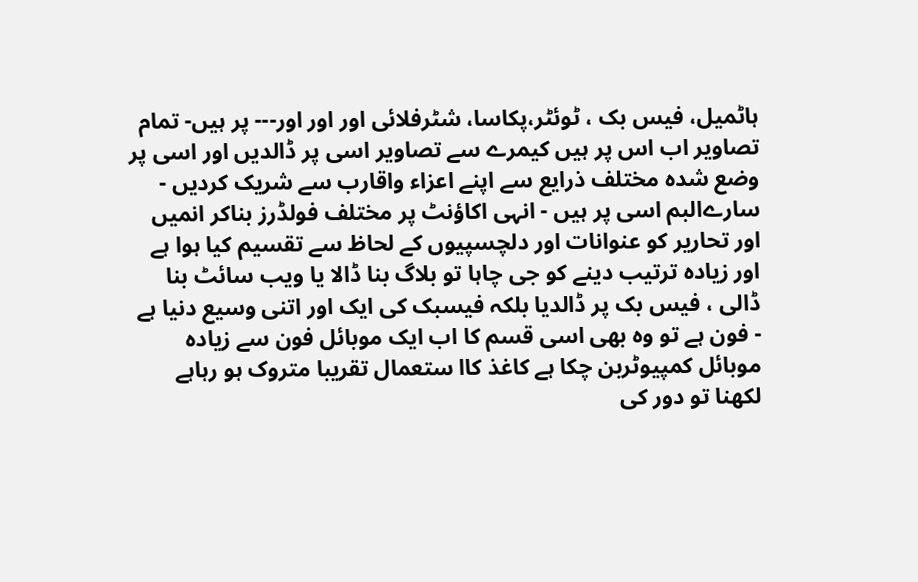ہاٹمیل، فیس بک ، ٹوئٹر،پکاسا، شٹرفلائی اور اور اور--- پر ہیں- تمام تصاویر اب اس پر ہیں کیمرے سے تصاویر اسی پر ڈالدیں اور اسی پر وضع شدہ مختلف ذرایع سے اپنے اعزاء واقارب سے شریک کردیں - سارےالبم اسی پر ہیں - انہی اکاؤنٹ پر مختلف فولڈرز بناکر انمیں اور تحاریر کو عنوانات اور دلچسپیوں کے لحاظ سے تقسیم کیا ہوا ہے اور زیادہ ترتیب دینے کو جی چاہا تو بلاگ بنا ڈالا یا ویب سائٹ بنا ڈالی ، فیس بک پر ڈالدیا بلکہ فیسبک کی ایک اور اتنی وسیع دنیا ہے - فون ہے تو وہ بھی اسی قسم کا اب ایک موبائل فون سے زیادہ موبائل کمپیوٹربن چکا ہے کاغذ کاا ستعمال تقریبا متروک ہو رہاہے لکھنا تو دور کی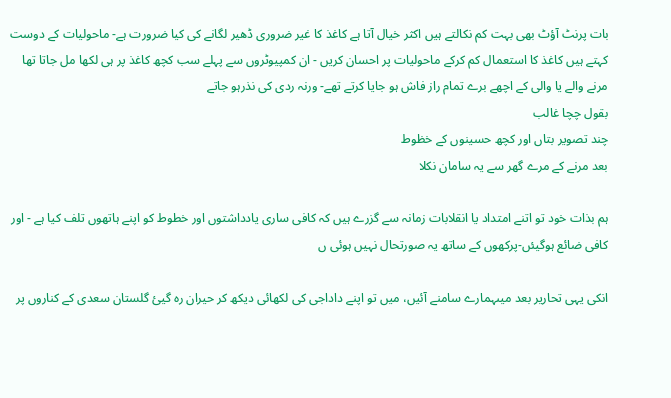بات پرنٹ آؤٹ بھی بہت کم نکالتے ہیں اکثر خیال آتا ہے کاغذ کا غیر ضروری ڈھیر لگانے کی کیا ضرورت ہے- ماحولیات کے دوست کہتے ہیں کاغذ کا استعمال کم کرکے ماحولیات پر احسان کریں - ان کمپیوٹروں سے پہلے سب کچھ کاغذ پر ہی لکھا مل جاتا تھا مرنے والے یا والی کے اچھے برے تمام راز فاش ہو جایا کرتے تھے- ورنہ ردی کی نذرہو جاتے
بقول چچا غالب
چند تصویر بتاں اور کچھ حسینوں کے خظوط
بعد مرنے کے مرے گھر سے یہ سامان نکلا

ہم بذات خود تو اتنے امتداد یا انقلابات زمانہ سے گزرے ہیں کہ کافی ساری یادداشتوں اور خطوط کو اپنے ہاتھوں تلف کیا ہے - اور کافی ضائع ہوگیئں-پرکھوں کے ساتھ یہ صورتحال نہیں ہوئی ں

انکی یہی تحاریر بعد میںہمارے سامنے آئیں، میں تو اپنے داداجی کی لکھائی دیکھ کر حیران رہ گیئ گلستان سعدی کے کناروں پر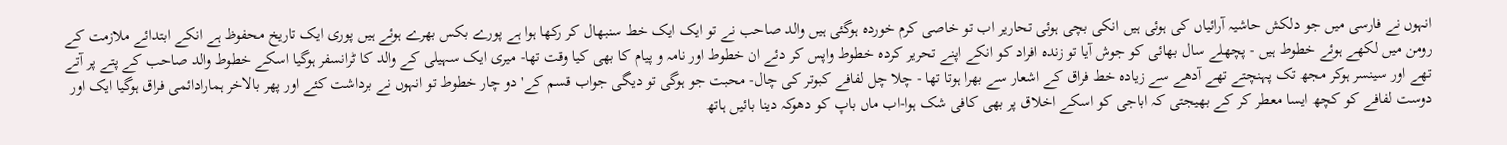انہوں نے فارسی میں جو دلکش حاشیہ آرائیاں کی ہوئی ہیں انکی بچی ہوئی تحاریر اب تو خاصی کرم خوردہ ہوگئی ہیں والد صاحب نے تو ایک ایک خط سنبھال کر رکھا ہوا ہے پورے بکس بھرے ہوئے ہیں پوری ایک تاریخ محفوظ ہے انکے ابتدائے ملازمت کے رومن میں لکھے ہوئے خطوط ہیں - پچھلے سال بھائی کو جوش آیا تو زندہ افراد کو انکے اپنے تحریر کردہ خطوط واپس کر دئے ان خطوط اور نامہ و پیام کا بھی کیا وقت تھا- میری ایک سہیلی کے والد کا ٹرانسفر ہوگیا اسکے خطوط والد صاحب کے پتے پر آتے تھے اور سینسر ہوکر مجھ تک پہنچتے تھے آدھے سے زیادہ خط فراق کے اشعار سے بھرا ہوتا تھا - چلا چل لفافے کبوتر کی چال- محبت جو ہوگی تو دیگی جواب قسم کے' دو چار خطوط تو انہوں نے برداشت کئے اور پھر بالاخر ہمارادائمی فراق ہوگیا ایک اور دوست لفافے کو کچھ ایسا معطر کر کے بھیجتی کہ اباجی کو اسکے اخلاق پر بھی کافی شک ہوا-اب ماں باپ کو دھوکہ دینا بائیں ہاتھ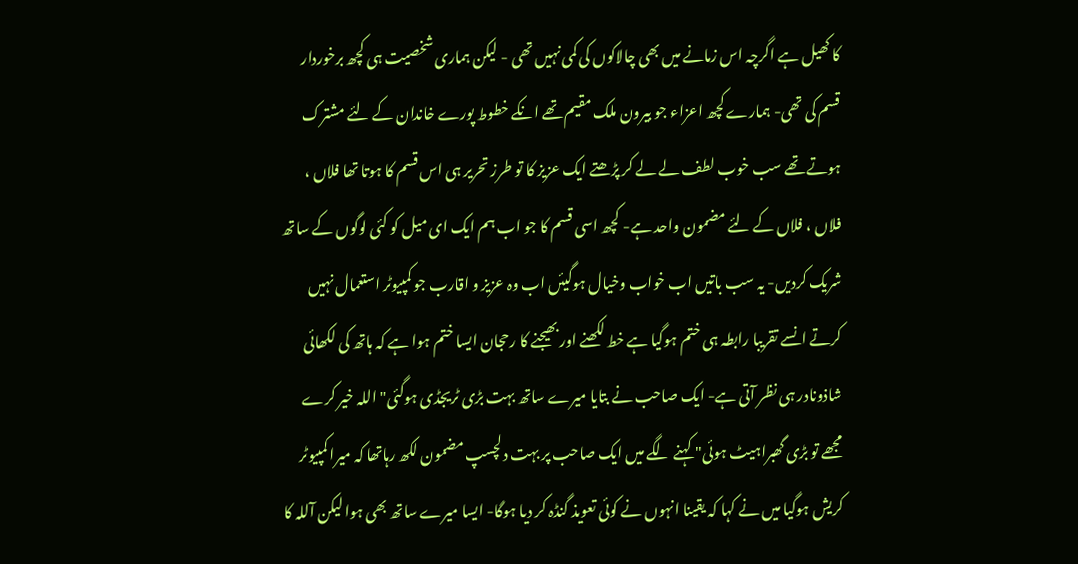کا کھیل ہے اگرچہ اس زمانے میں بھی چالاکوں کی کمی نہیں تھی - لیکن ہماری شخصیت ہی کچھ برخوردار قسم کی تھی- ہمارے کچھ اعزاء جو بیرون ملک مقیم تھے انکے خطوط پورے خاندان کے لئے مشترک ہوتے تھے سب خوب لطف لے لے کر پڑھتے ایک عزیز کا تو طرز تحریر ہی اس قسم کا ہوتا تھا فلاں ، فلاں ، فلاں کے لئے مضمون واحد ہے- کچھ اسی قسم کا جو اب ہم ایک ای میل کو کئی لوگوں کے ساتھ شریک کردیں- یہ سب باتیں اب خواب وخیال ہوگیئں اب وہ عزیز و اقارب جو کمپیوٹر استعمال نہیں کرتے انسے تقریبا رابطہ ہی ختم ہوگیا ہے خط لکھنے اور بھیجنے کا رحجان ایسا ختم ہوا ہے کہ ہاتھ کی لکھائی شاذونادر ہی نظر آتی ہے- ایک صاحب نے بتایا میرے ساتھ بہت بڑی ٹریجڈی ہوگئی" اللہ خیر کرے مجھے تو بڑی گھبراہیٹ ہوئی" کہنے لگے میں ایک صاحب پر بہت دلچسپ مضمون لکھ رہاتھا کہ میرا کمپیوٹر کریش ہوگیا میں نے کہا کہ یقینا انہوں نے کوئی تعویذ گنڈہ کر دیا ہوگا- ایسا میرے ساتھ بھی ہوا لیکن آللہ کا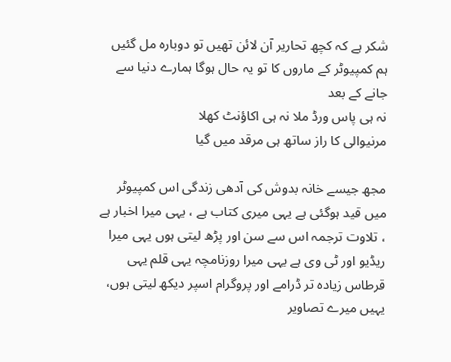شکر ہے کہ کچھ تحاریر آن لائن تھیں تو دوبارہ مل گئیں
ہم کمپیوٹر کے ماروں کا تو یہ حال ہوگا ہمارے دنیا سے جانے کے بعد
نہ ہی پاس ورڈ ملا نہ ہی اکاؤنٹ کھلا
مرنیوالی کا راز ساتھ ہی مرقد میں گیا

مجھ جیسے خانہ بدوش کی آدھی زندگی اس کمپیوٹر میں قید ہوگئی ہے یہی میری کتاب ہے ، یہی میرا اخبار ہے ، تلاوت ترجمہ اس سے سن اور پڑھ لیتی ہوں یہی میرا ریڈیو اور ٹی وی ہے یہی میرا روزنامچہ یہی قلم یہی قرطاس زیادہ تر ڈرامے اور پروگرام اسپر دیکھ لیتی ہوں، یہیں میرے تصاویر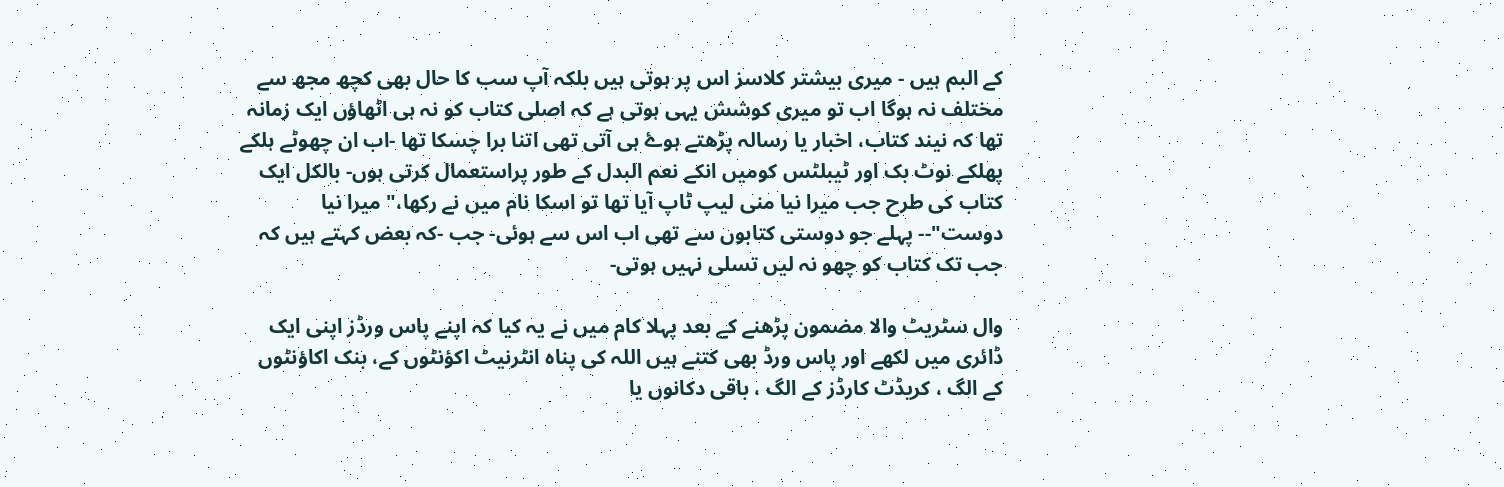کے البم ہیں - میری بیشتر کلاسز اس پر ہوتی ہیں بلکہ آپ سب کا حال بھی کچھ مجھ سے مختلف نہ ہوگا اب تو میری کوشش یہی ہوتی ہے کہ اصلی کتاب کو نہ ہی اٹھاؤں ایک زمانہ تھا کہ نیند کتاب، اخبار یا رسالہ پڑھتے ہوۓ ہی آتی تھی اتنا برا چسکا تھا -اب ان چھوٹے ہلکے پھلکے نوٹ بک اور ٹیبلٹس کومیں انکے نعم البدل کے طور پراستعمال کرتی ہوں- بالکل ایک کتاب کی طرح جب میرا نیا منی لیپ ٹاپ آیا تھا تو اسکا نام میں نے رکھا،" میرا نیا دوست"-- پہلے جو دوستی کتابوں سے تھی اب اس سے ہوئی- جب -کہ بعض کہتے ہیں کہ جب تک کتاب کو چھو نہ لیں تسلی نہیں ہوتی-

وال سٹریٹ والا مضمون پڑھنے کے بعد پہلا کام میں نے یہ کیا کہ اپنے پاس ورڈز اپنی ایک ڈائری میں لکھے اور پاس ورڈ بھی کتنے ہیں اللہ کی پناہ انٹرنیٹ اکؤنٹوں کے، بنک اکاؤنٹوں کے الگ ، کریڈٹ کارڈز کے الگ ، باقی دکانوں یا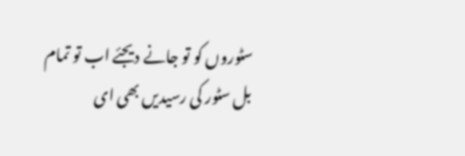سٹوروں کو تو جانے دیجئے اب تو تمام بل سٹور کی رسیدیں بھی ای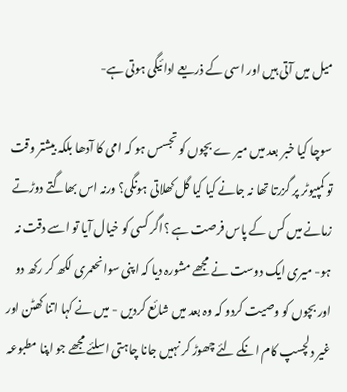میل میں آتی ہیں اور اسی کے ذریعے ادائیگی ہوتی ہے-

سوچا کیا خبر بعد میں میر ے بچوں کو تجسس ہو کہ امی کا آدھا بلکہ بیشتر وقت تو کمپیوٹر پر گزرتا تھا نہ جانے کیا کیا گل کھلاتی ہونگی؟ ورنہ اس بھاگتے دوڑتے زمانے میں کس کے پاس فرصت ہے ؟اگر کسی کو خیال آیا تو اسے دقت نہ ہو- میری ایک دوست نے مجھے مشورہ دیا کہ اپنی سوانحعمری لکھ کر رکھ دو اور بچوں کو وصیت کردو کہ وہ بعد میں شائع کردیں - میں نے کہا اتنا کھٹن اور غیر دلچسپ کام انکے لئے چھوڑ کر نہیں جانا چاہتی اسلئے مجھے جو اپنا مطبوعہ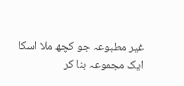غیر مطبوعہ جو کچھ ملا اسکا ایک مجموعہ بنا کر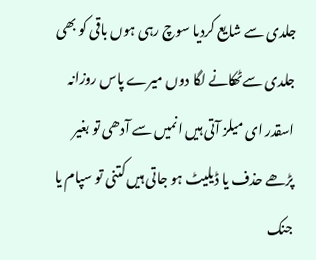جلدی سے شایع کردیا سوچ رہی ہوں باقی کو بھی جلدی سےٹھکانے لگا دوں میرے پاس روزانہ اسقدر ای میلز آتی ہیں انمیں سے آدھی تو بغیر پڑھے حذف یا ڈیلیٹ ہو جاتی ہیں کتنی تو سپام یا جنک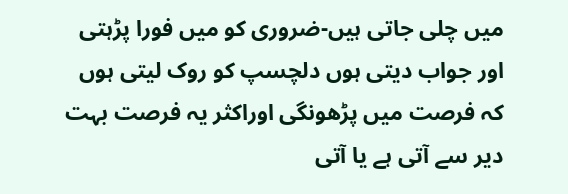میں چلی جاتی ہیں-ضروری کو میں فورا پڑہتی اور جواب دیتی ہوں دلچسپ کو روک لیتی ہوں کہ فرصت میں پڑھونگی اوراکثر یہ فرصت بہت دیر سے آتی ہے یا آتی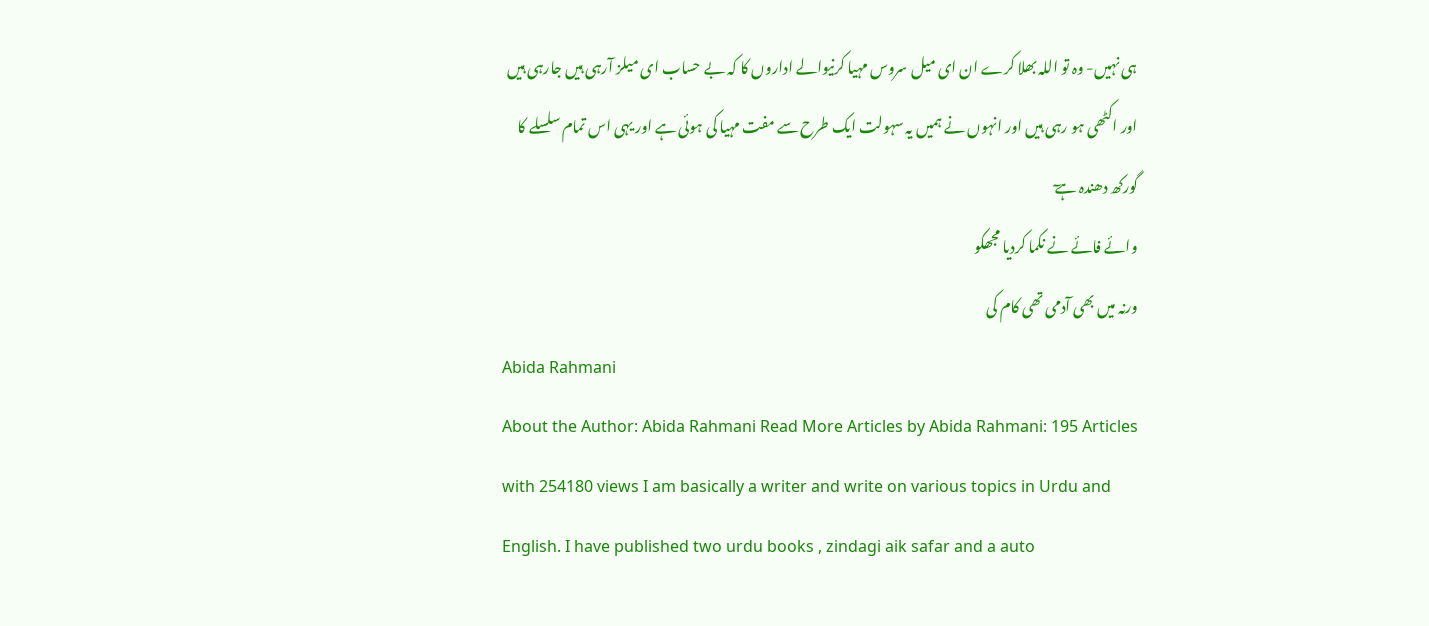ہی نہیں- وہ تو اللہ بھلا کرے ان ای میل سروس مہیا کرنیوالے اداروں کا کہ بے حساب ای میلز آرہی ہیں جارہی ہیں اور اکٹھی ہو رہی ہیں اور انہوں نے ہمیں یہ سہولت ایک طرح سے مفت مہیا کی ہوئی ہے اور یہی اس تمام سلسلے کا گورکھ دھندہ ہےٓ
وائے فائے نے نکما کردیا مجھکو
ورنہ میں بھی آدمی تھی کام کی
Abida Rahmani
About the Author: Abida Rahmani Read More Articles by Abida Rahmani: 195 Articles with 254180 views I am basically a writer and write on various topics in Urdu and English. I have published two urdu books , zindagi aik safar and a auto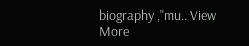biography ,"mu.. View More